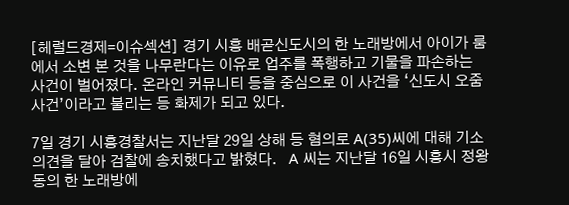[헤럴드경제=이슈섹션] 경기 시흥 배곧신도시의 한 노래방에서 아이가 룸에서 소변 본 것을 나무란다는 이유로 업주를 폭행하고 기물을 파손하는 사건이 벌어졌다. 온라인 커뮤니티 등을 중심으로 이 사건을 ‘신도시 오줌사건’이라고 불리는 등 화제가 되고 있다.

7일 경기 시흥경찰서는 지난달 29일 상해 등 혐의로 A(35)씨에 대해 기소의견을 달아 검찰에 송치했다고 밝혔다.   A 씨는 지난달 16일 시흥시 정왕동의 한 노래방에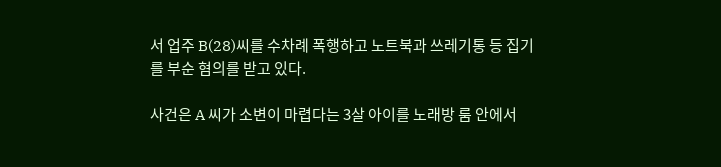서 업주 B(28)씨를 수차례 폭행하고 노트북과 쓰레기통 등 집기를 부순 혐의를 받고 있다.

사건은 A 씨가 소변이 마렵다는 3살 아이를 노래방 룸 안에서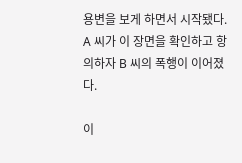용변을 보게 하면서 시작됐다. A 씨가 이 장면을 확인하고 항의하자 B 씨의 폭행이 이어졌다.

이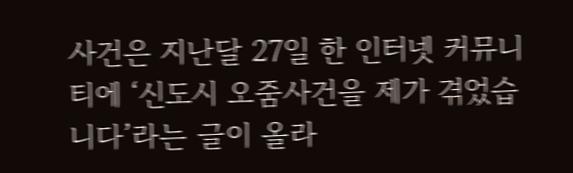사건은 지난달 27일 한 인터넷 커뮤니티에 ‘신도시 오줌사건을 제가 겪었습니다’라는 글이 올라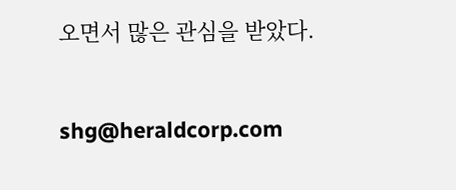오면서 많은 관심을 받았다.


shg@heraldcorp.com